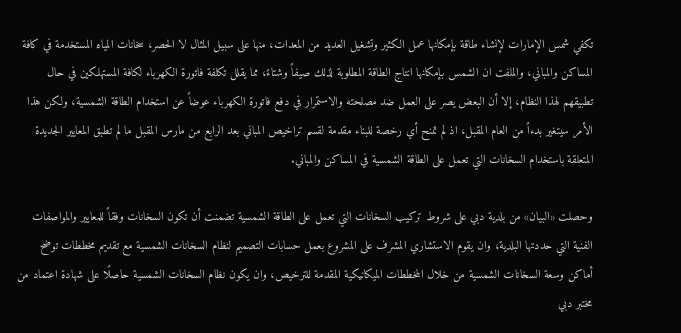تكفي شمس الإمارات لإنشاء طاقة بإمكانها عمل الكثير وتشغيل العديد من المعدات، منها على سبيل المثال لا الحصر، سخانات المياه المستخدمة في كافة المساكن والمباني، والملفت ان الشمس بإمكانها انتاج الطاقة المطلوبة لذلك صيفاً وشتاءً، مما يقلل تكلفة فاتورة الكهرباء لكافة المستهلكين في حال تطبيقهم لهذا النظام، إلا أن البعض يصر على العمل ضد مصلحته والاستمرار في دفع فاتورة الكهرباء عوضاً عن استخدام الطاقة الشمسية، ولكن هذا الأمر سيتغير بدءاً من العام المقبل، اذ لم تمنح أي رخصة للبناء مقدمة لقسم تراخيص المباني بعد الرابع من مارس المقبل ما لم تطبق المعايير الجديدة المتعلقة باستخدام السخانات التي تعمل على الطاقة الشمسية في المساكن والمباني.

وحصلت «البيان» من بلدية دبي على شروط تركيب السخانات التي تعمل على الطاقة الشمسية تضمنت أن تكون السخانات وفقاً للمعايير والمواصفات الفنية التي حددتها البلدية، وان يقوم الاستشاري المشرف على المشروع بعمل حسابات التصميم لنظام السخانات الشمسية مع تقديم مخططات توضح أماكن وسعة السخانات الشمسية من خلال المخططات الميكانيكية المقدمة للترخيص، وان يكون نظام السخانات الشمسية حاصلًا على شهادة اعتماد من مختبر دبي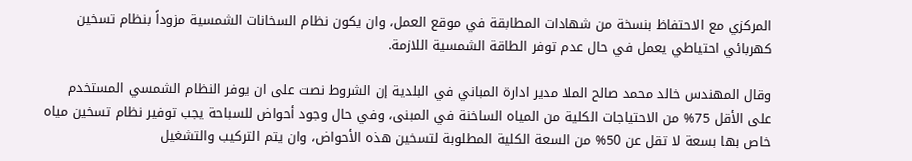المركزي مع الاحتفاظ بنسخة من شهادات المطابقة في موقع العمل، وان يكون نظام السخانات الشمسية مزوداً بنظام تسخين كهربائي احتياطي يعمل في حال عدم توفر الطاقة الشمسية اللازمة.

وقال المهندس خالد محمد صالح الملا مدير ادارة المباني في البلدية إن الشروط نصت على ان يوفر النظام الشمسي المستخدم على الأقل 75% من الاحتياجات الكلية من المياه الساخنة في المبنى، وفي حال وجود أحواض للسباحة يجب توفير نظام تسخين مياه خاص بها بسعة لا تقل عن 50% من السعة الكلية المطلوبة لتسخين هذه الأحواض، وان يتم التركيب والتشغيل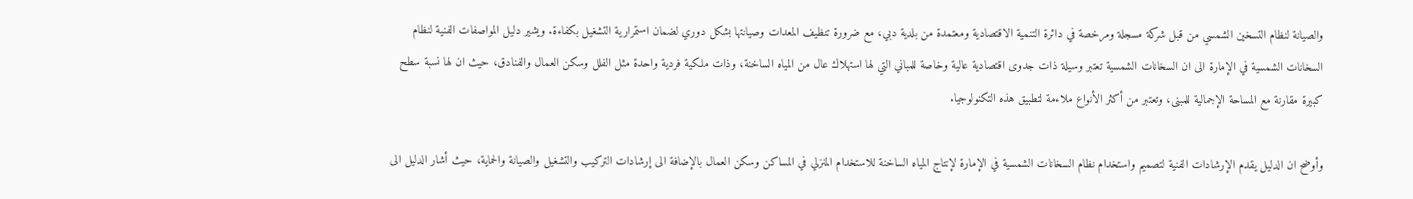والصيانة لنظام التسخين الشمسي من قبل شركة مسجلة ومرخصة في دائرة التنمية الاقتصادية ومعتمدة من بلدية دبي، مع ضرورة تنظيف المعدات وصيانتها بشكل دوري لضمان استمرارية التشغيل بكفاءة. ويشير دليل المواصفات الفنية لنظام السخانات الشمسية في الإمارة الى ان السخانات الشمسية تعتبر وسيلة ذات جدوى اقتصادية عالية وخاصة للمباني التي لها استهلاك عال من المياه الساخنة، وذات ملكية فردية واحدة مثل الفلل وسكن العمال والفنادق، حيث ان لها نسبة سطح كبيرة مقارنة مع المساحة الإجمالية للمبنى، وتعتبر من أكثر الأنواع ملاءمة لتطبيق هذه التكنولوجيا.

وأوضح ان الدليل يقدم الإرشادات الفنية لتصميم واستخدام نظام السخانات الشمسية في الإمارة لإنتاج المياه الساخنة للاستخدام المنزلي في المساكن وسكن العمال بالإضافة الى إرشادات التركيب والتشغيل والصيانة والحماية، حيث أشار الدليل الى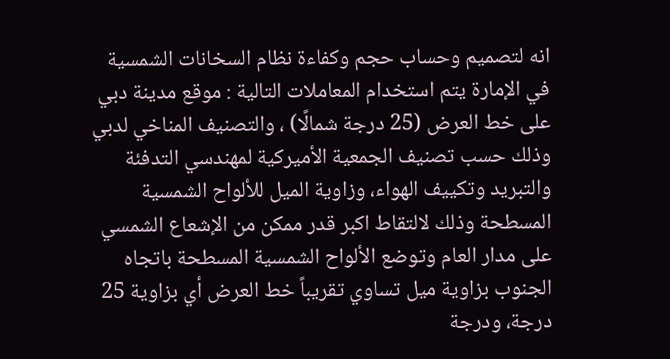انه لتصميم وحساب حجم وكفاءة نظام السخانات الشمسية في الإمارة يتم استخدام المعاملات التالية : موقع مدينة دبي على خط العرض (25 درجة شمالًا) ، والتصنيف المناخي لدبي وذلك حسب تصنيف الجمعية الأميركية لمهندسي التدفئة والتبريد وتكييف الهواء، وزاوية الميل للألواح الشمسية المسطحة وذلك لالتقاط اكبر قدر ممكن من الإشعاع الشمسي على مدار العام وتوضع الألواح الشمسية المسطحة باتجاه الجنوب بزاوية ميل تساوي تقريباً خط العرض أي بزاوية 25 درجة، ودرجة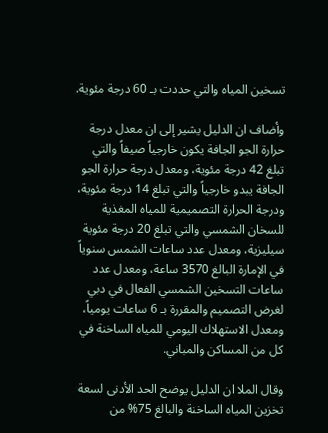تسخين المياه والتي حددت بـ 60 درجة مئوية.

وأضاف ان الدليل يشير إلى ان معدل درجة حرارة الجو الجافة يكون خارجياً صيفاً والتي تبلغ 42 درجة مئوية، ومعدل درجة حرارة الجو الجافة يبدو خارجياً والتي تبلغ 14 درجة مئوية، ودرجة الحرارة التصميمية للمياه المغذية للسخان الشمسي والتي تبلغ 20 درجة مئوية سيليزية، ومعدل عدد ساعات الشمس سنوياً في الإمارة البالغ 3570 ساعة، ومعدل عدد ساعات التسخين الشمسي الفعال في دبي لغرض التصميم والمقررة بـ 6 ساعات يومياً، ومعدل الاستهلاك اليومي للمياه الساخنة في كل من المساكن والمباني.

وقال الملا ان الدليل يوضح الحد الأدنى لسعة تخزين المياه الساخنة والبالغ 75% من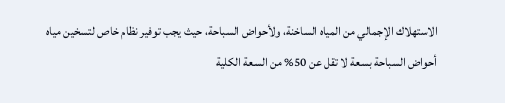الاستهلاك الإجمالي من المياه الساخنة، ولأحواض السباحة، حيث يجب توفير نظام خاص لتسخين مياه أحواض السباحة بسعة لا تقل عن 50% من السعة الكلية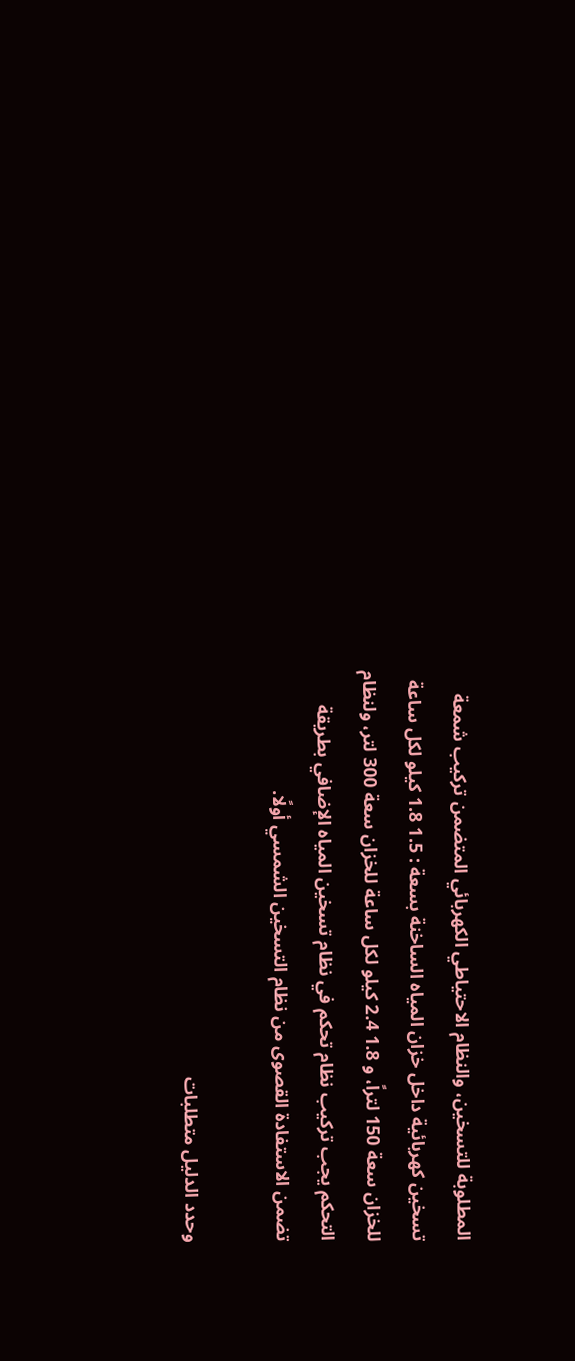المطلوبة للتسخين، والنظام الاحتياطي الكهربائي المتضمن تركيب شمعة تسخين كهربائية داخل خزان المياه الساخنة بسعة : 1.5 1.8 كيلو لكل ساعة للخزان سعة 150 لتراً، و 1.8 2.4 كيلو لكل ساعة للخزان سعة 300 لتر، ولنظام التحكم يجب تركيب نظام تحكم في نظام تسخين المياه الإضافي بطريقة تضمن الاستفادة القصوى من نظام التسخين الشمسي أولًا.

وحدد الدليل متطلبات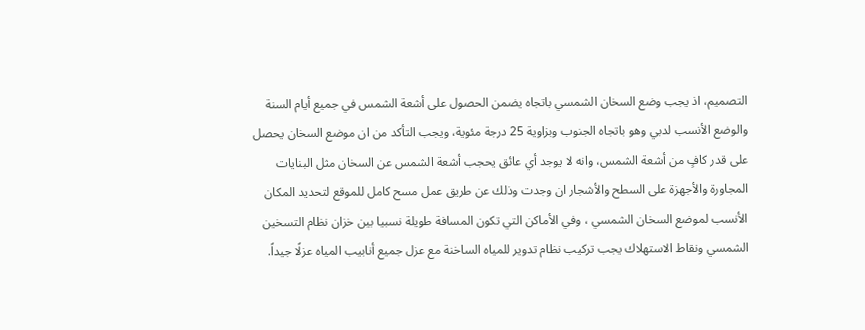التصميم، اذ يجب وضع السخان الشمسي باتجاه يضمن الحصول على أشعة الشمس في جميع أيام السنة والوضع الأنسب لدبي وهو باتجاه الجنوب وبزاوية 25 درجة مئوية، ويجب التأكد من ان موضع السخان يحصل على قدر كافٍ من أشعة الشمس، وانه لا يوجد أي عائق يحجب أشعة الشمس عن السخان مثل البنايات المجاورة والأجهزة على السطح والأشجار ان وجدت وذلك عن طريق عمل مسح كامل للموقع لتحديد المكان الأنسب لموضع السخان الشمسي ، وفي الأماكن التي تكون المسافة طويلة نسبيا بين خزان نظام التسخين الشمسي ونقاط الاستهلاك يجب تركيب نظام تدوير للمياه الساخنة مع عزل جميع أنابيب المياه عزلًا جيداً.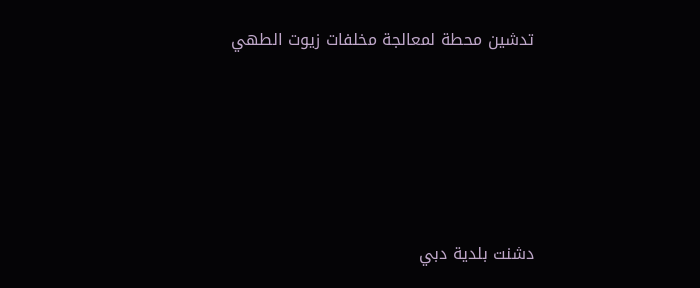تدشين محطة لمعالجة مخلفات زيوت الطهي







دشنت بلدية دبي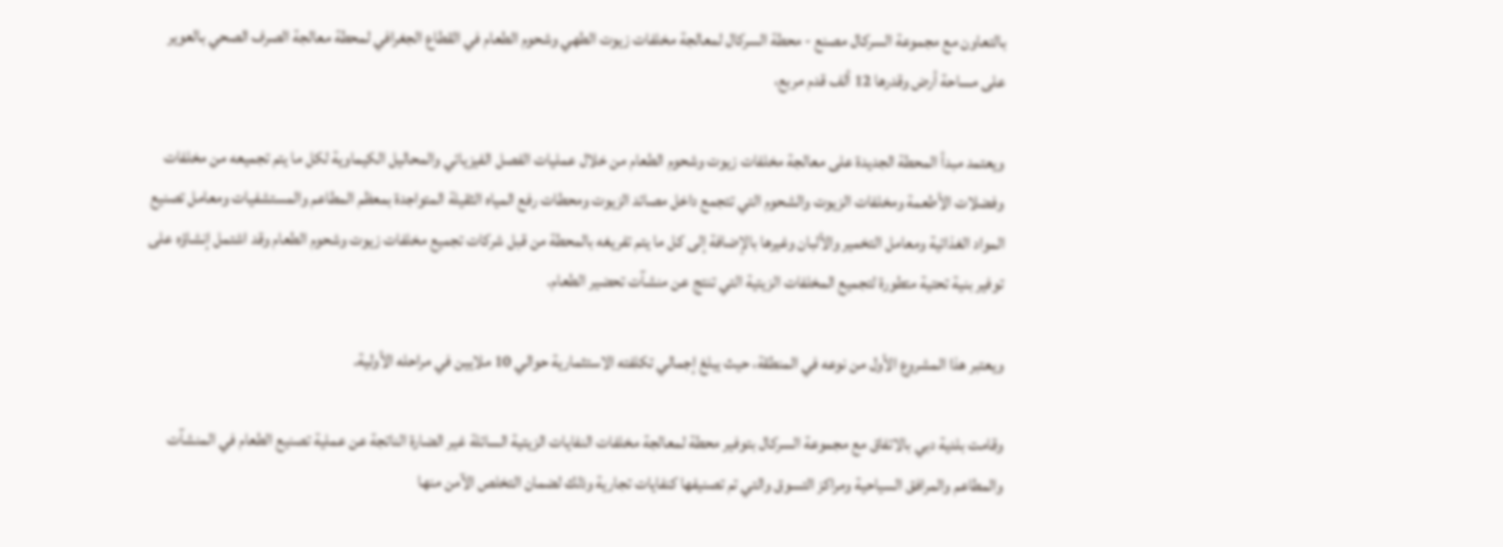بالتعاون مع مجموعة السركال مصنع - محطة السركال لمعالجة مخلفات زيوت الطهي وشحوم الطعام في القطاع الجغرافي لمحطة معالجة الصرف الصحي بالعوير على مساحة أرض وقدرها 12 ألف قدم مربع،

ويعتمد مبدأ المحطة الجديدة على معالجة مخلفات زيوت وشحوم الطعام من خلال عمليات الفصل الفيزيائي والمحاليل الكيماوية لكل ما يتم تجميعه من مخلفات وفضلات الأطعمة ومخلفات الزيوت والشحوم التي تتجمع داخل مصائد الزيوت ومحطات رفع المياه الثقيلة المتواجدة بمعظم المطاعم والمستشفيات ومعامل تصنيع المواد الغذائية ومعامل التخمير والألبان وغيرها بالإضافة إلى كل ما يتم تفريغه بالمحطة من قبل شركات تجميع مخلفات زيوت وشحوم الطعام وقد اشتمل إنشاؤه على توفير بنية تحتية متطورة لتجميع المخلفات الزيتية التي تنتج عن منشآت تحضير الطعام.

ويعتبر هذا المشروع الأول من نوعه في المنطقة، حيث يبلغ إجمالي تكلفته الاستثمارية حوالي 10 ملايين في مراحله الأولية.

وقامت بلدية دبي بالاتفاق مع مجموعة السركال بتوفير محطة لمعالجة مخلفات النفايات الزيتية السائلة غير الضارة الناتجة عن عملية تصنيع الطعام في المنشآت والمطاعم والمرافق السياحية ومراكز التسوق والتي تم تصنيفها كنفايات تجارية وذلك لضمان التخلص الآمن منها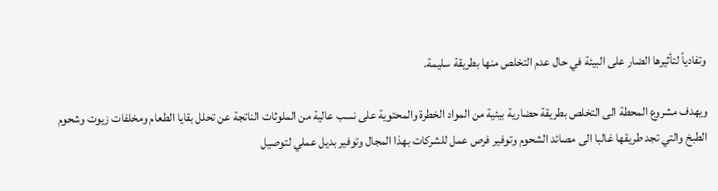وتفادياً لتأثيرها الضار على البيئة في حال عدم التخلص منها بطريقة سليمة.

ويهدف مشروع المحطة الى التخلص بطريقة حضارية بيئية من المواد الخطرة والمحتوية على نسب عالية من الملوثات الناتجة عن تحلل بقايا الطعام ومخلفات زيوت وشحوم الطبخ والتي تجد طريقها غالبا الى مصائد الشحوم وتوفير فرص عمل للشركات بهذا المجال وتوفير بديل عملي لتوصيل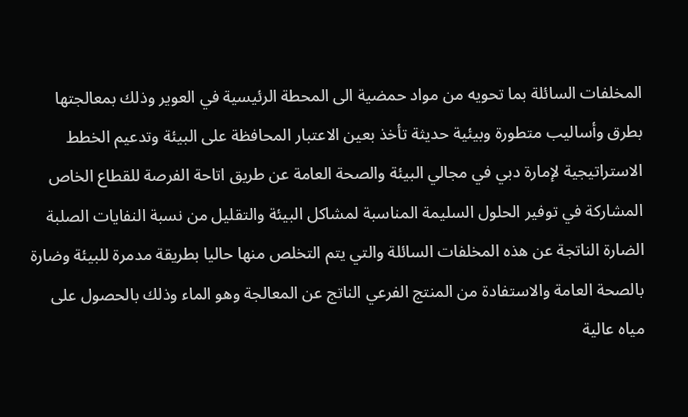المخلفات السائلة بما تحويه من مواد حمضية الى المحطة الرئيسية في العوير وذلك بمعالجتها بطرق وأساليب متطورة وبيئية حديثة تأخذ بعين الاعتبار المحافظة على البيئة وتدعيم الخطط الاستراتيجية لإمارة دبي في مجالي البيئة والصحة العامة عن طريق اتاحة الفرصة للقطاع الخاص المشاركة في توفير الحلول السليمة المناسبة لمشاكل البيئة والتقليل من نسبة النفايات الصلبة الضارة الناتجة عن هذه المخلفات السائلة والتي يتم التخلص منها حاليا بطريقة مدمرة للبيئة وضارة بالصحة العامة والاستفادة من المنتج الفرعي الناتج عن المعالجة وهو الماء وذلك بالحصول على مياه عالية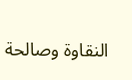النقاوة وصالحة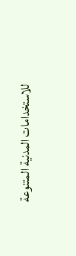للاستخدامات المدنية المتنوعة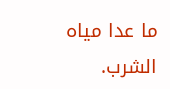ما عدا مياه الشرب.